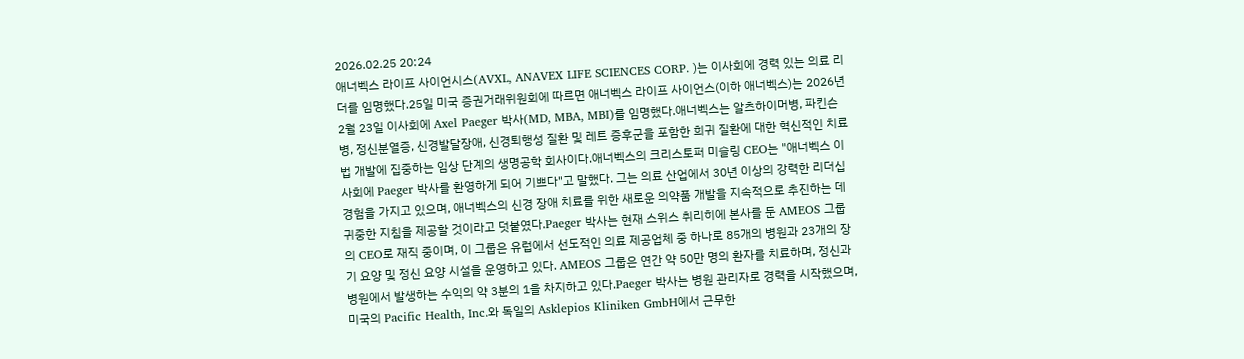2026.02.25 20:24
애너벡스 라이프 사이언시스(AVXL, ANAVEX LIFE SCIENCES CORP. )는 이사회에 경력 있는 의료 리더를 임명했다.25일 미국 증권거래위원회에 따르면 애너벡스 라이프 사이언스(이하 애너벡스)는 2026년 2월 23일 이사회에 Axel Paeger 박사(MD, MBA, MBI)를 임명했다.애너벡스는 알츠하이머병, 파킨슨병, 정신분열증, 신경발달장애, 신경퇴행성 질환 및 레트 증후군을 포함한 희귀 질환에 대한 혁신적인 치료법 개발에 집중하는 임상 단계의 생명공학 회사이다.애너벡스의 크리스토퍼 미슬링 CEO는 "애너벡스 이사회에 Paeger 박사를 환영하게 되어 기쁘다"고 말했다. 그는 의료 산업에서 30년 이상의 강력한 리더십 경험을 가지고 있으며, 애너벡스의 신경 장애 치료를 위한 새로운 의약품 개발을 지속적으로 추진하는 데 귀중한 지침을 제공할 것이라고 덧붙였다.Paeger 박사는 현재 스위스 취리히에 본사를 둔 AMEOS 그룹의 CEO로 재직 중이며, 이 그룹은 유럽에서 선도적인 의료 제공업체 중 하나로 85개의 병원과 23개의 장기 요양 및 정신 요양 시설을 운영하고 있다. AMEOS 그룹은 연간 약 50만 명의 환자를 치료하며, 정신과 병원에서 발생하는 수익의 약 3분의 1을 차지하고 있다.Paeger 박사는 병원 관리자로 경력을 시작했으며, 미국의 Pacific Health, Inc.와 독일의 Asklepios Kliniken GmbH에서 근무한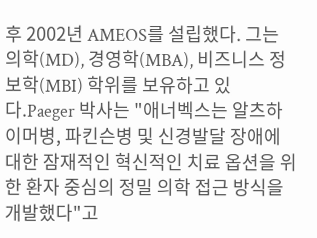후 2002년 AMEOS를 설립했다. 그는 의학(MD), 경영학(MBA), 비즈니스 정보학(MBI) 학위를 보유하고 있다.Paeger 박사는 "애너벡스는 알츠하이머병, 파킨슨병 및 신경발달 장애에 대한 잠재적인 혁신적인 치료 옵션을 위한 환자 중심의 정밀 의학 접근 방식을 개발했다"고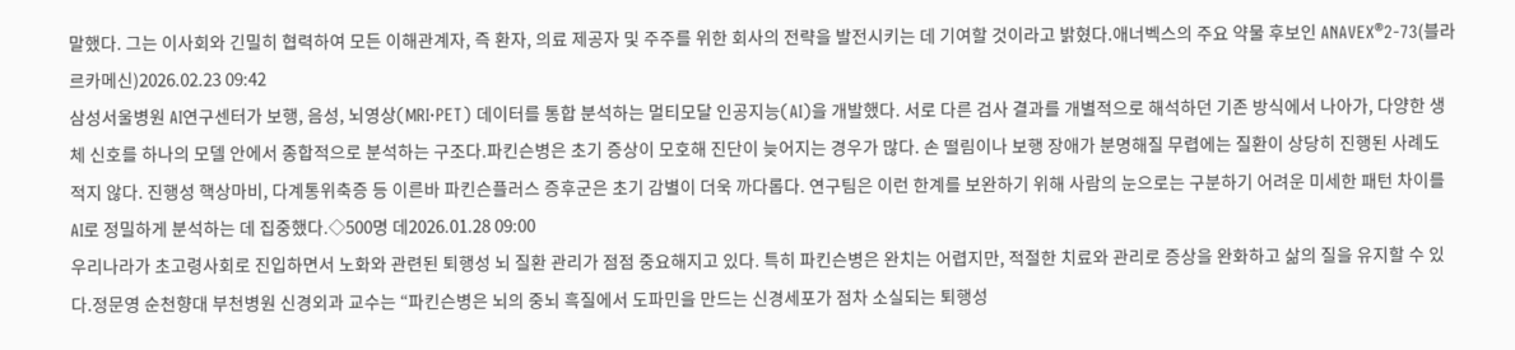말했다. 그는 이사회와 긴밀히 협력하여 모든 이해관계자, 즉 환자, 의료 제공자 및 주주를 위한 회사의 전략을 발전시키는 데 기여할 것이라고 밝혔다.애너벡스의 주요 약물 후보인 ANAVEX®2-73(블라르카메신)2026.02.23 09:42
삼성서울병원 AI연구센터가 보행, 음성, 뇌영상(MRI·PET) 데이터를 통합 분석하는 멀티모달 인공지능(AI)을 개발했다. 서로 다른 검사 결과를 개별적으로 해석하던 기존 방식에서 나아가, 다양한 생체 신호를 하나의 모델 안에서 종합적으로 분석하는 구조다.파킨슨병은 초기 증상이 모호해 진단이 늦어지는 경우가 많다. 손 떨림이나 보행 장애가 분명해질 무렵에는 질환이 상당히 진행된 사례도 적지 않다. 진행성 핵상마비, 다계통위축증 등 이른바 파킨슨플러스 증후군은 초기 감별이 더욱 까다롭다. 연구팀은 이런 한계를 보완하기 위해 사람의 눈으로는 구분하기 어려운 미세한 패턴 차이를 AI로 정밀하게 분석하는 데 집중했다.◇500명 데2026.01.28 09:00
우리나라가 초고령사회로 진입하면서 노화와 관련된 퇴행성 뇌 질환 관리가 점점 중요해지고 있다. 특히 파킨슨병은 완치는 어렵지만, 적절한 치료와 관리로 증상을 완화하고 삶의 질을 유지할 수 있다.정문영 순천향대 부천병원 신경외과 교수는 “파킨슨병은 뇌의 중뇌 흑질에서 도파민을 만드는 신경세포가 점차 소실되는 퇴행성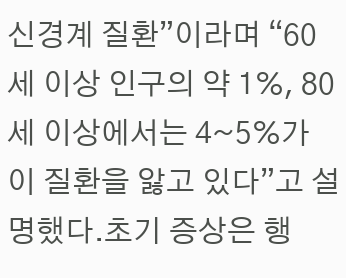신경계 질환”이라며 “60세 이상 인구의 약 1%, 80세 이상에서는 4~5%가 이 질환을 앓고 있다”고 설명했다.초기 증상은 행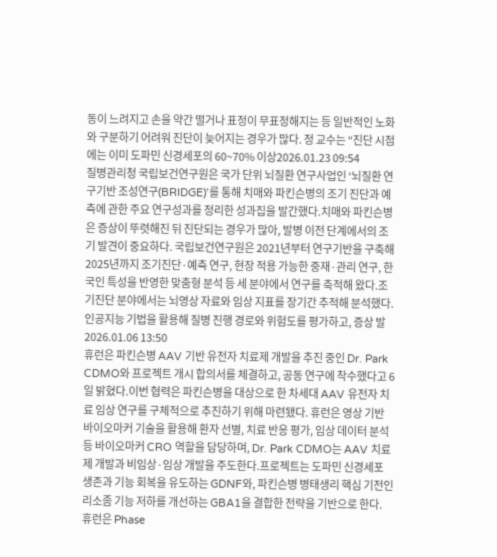동이 느려지고 손을 약간 떨거나 표정이 무표정해지는 등 일반적인 노화와 구분하기 어려워 진단이 늦어지는 경우가 많다. 정 교수는 “진단 시점에는 이미 도파민 신경세포의 60~70% 이상2026.01.23 09:54
질병관리청 국립보건연구원은 국가 단위 뇌질환 연구사업인 ‘뇌질환 연구기반 조성연구(BRIDGE)’를 통해 치매와 파킨슨병의 조기 진단과 예측에 관한 주요 연구성과를 정리한 성과집을 발간했다.치매와 파킨슨병은 증상이 뚜렷해진 뒤 진단되는 경우가 많아, 발병 이전 단계에서의 조기 발견이 중요하다. 국립보건연구원은 2021년부터 연구기반을 구축해 2025년까지 조기진단·예측 연구, 현장 적용 가능한 중재·관리 연구, 한국인 특성을 반영한 맞춤형 분석 등 세 분야에서 연구를 축적해 왔다.조기진단 분야에서는 뇌영상 자료와 임상 지표를 장기간 추적해 분석했다. 인공지능 기법을 활용해 질병 진행 경로와 위험도를 평가하고, 증상 발2026.01.06 13:50
휴런은 파킨슨병 AAV 기반 유전자 치료제 개발을 추진 중인 Dr. Park CDMO와 프로젝트 개시 합의서를 체결하고, 공동 연구에 착수했다고 6일 밝혔다.이번 협력은 파킨슨병을 대상으로 한 차세대 AAV 유전자 치료 임상 연구를 구체적으로 추진하기 위해 마련됐다. 휴런은 영상 기반 바이오마커 기술을 활용해 환자 선별, 치료 반응 평가, 임상 데이터 분석 등 바이오마커 CRO 역할을 담당하며, Dr. Park CDMO는 AAV 치료제 개발과 비임상·임상 개발을 주도한다.프로젝트는 도파민 신경세포 생존과 기능 회복을 유도하는 GDNF와, 파킨슨병 병태생리 핵심 기전인 리소좀 기능 저하를 개선하는 GBA1을 결합한 전략을 기반으로 한다. 휴런은 Phase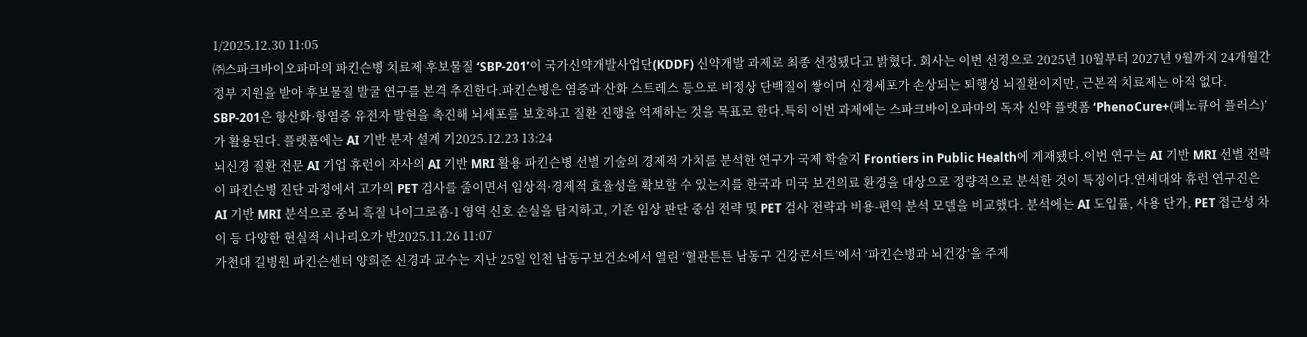1/2025.12.30 11:05
㈜스파크바이오파마의 파킨슨병 치료제 후보물질 ‘SBP-201’이 국가신약개발사업단(KDDF) 신약개발 과제로 최종 선정됐다고 밝혔다. 회사는 이번 선정으로 2025년 10월부터 2027년 9월까지 24개월간 정부 지원을 받아 후보물질 발굴 연구를 본격 추진한다.파킨슨병은 염증과 산화 스트레스 등으로 비정상 단백질이 쌓이며 신경세포가 손상되는 퇴행성 뇌질환이지만, 근본적 치료제는 아직 없다. SBP-201은 항산화·항염증 유전자 발현을 촉진해 뇌세포를 보호하고 질환 진행을 억제하는 것을 목표로 한다.특히 이번 과제에는 스파크바이오파마의 독자 신약 플랫폼 ‘PhenoCure+(페노큐어 플러스)’가 활용된다. 플랫폼에는 AI 기반 분자 설계 기2025.12.23 13:24
뇌신경 질환 전문 AI 기업 휴런이 자사의 AI 기반 MRI 활용 파킨슨병 선별 기술의 경제적 가치를 분석한 연구가 국제 학술지 Frontiers in Public Health에 게재됐다.이번 연구는 AI 기반 MRI 선별 전략이 파킨슨병 진단 과정에서 고가의 PET 검사를 줄이면서 임상적·경제적 효율성을 확보할 수 있는지를 한국과 미국 보건의료 환경을 대상으로 정량적으로 분석한 것이 특징이다.연세대와 휴런 연구진은 AI 기반 MRI 분석으로 중뇌 흑질 나이그로좀-1 영역 신호 손실을 탐지하고, 기존 임상 판단 중심 전략 및 PET 검사 전략과 비용-편익 분석 모델을 비교했다. 분석에는 AI 도입률, 사용 단가, PET 접근성 차이 등 다양한 현실적 시나리오가 반2025.11.26 11:07
가천대 길병원 파킨슨센터 양희준 신경과 교수는 지난 25일 인천 남동구보건소에서 열린 ‘혈관튼튼 남동구 건강콘서트’에서 ‘파킨슨병과 뇌건강’을 주제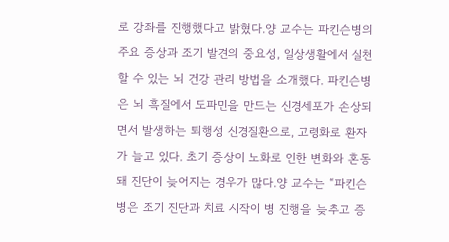로 강좌를 진행했다고 밝혔다.양 교수는 파킨슨병의 주요 증상과 조기 발견의 중요성, 일상생활에서 실천할 수 있는 뇌 건강 관리 방법을 소개했다. 파킨슨병은 뇌 흑질에서 도파민을 만드는 신경세포가 손상되면서 발생하는 퇴행성 신경질환으로, 고령화로 환자가 늘고 있다. 초기 증상이 노화로 인한 변화와 혼동돼 진단이 늦어지는 경우가 많다.양 교수는 “파킨슨병은 조기 진단과 치료 시작이 병 진행을 늦추고 증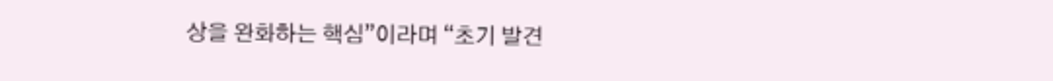상을 완화하는 핵심”이라며 “초기 발견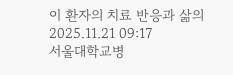이 환자의 치료 반응과 삶의2025.11.21 09:17
서울대학교병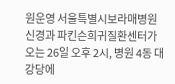원운영 서울특별시보라매병원 신경과 파킨슨희귀질환센터가 오는 26일 오후 2시, 병원 4동 대강당에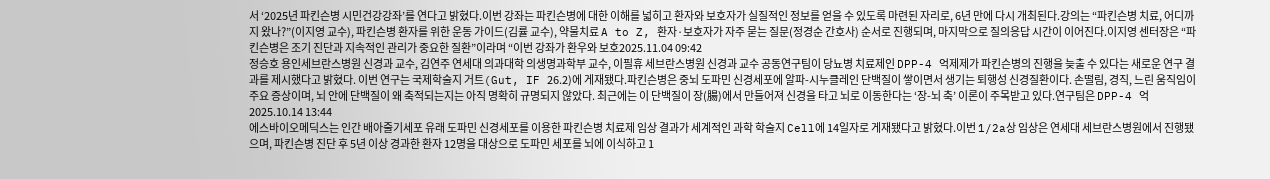서 ‘2025년 파킨슨병 시민건강강좌’를 연다고 밝혔다.이번 강좌는 파킨슨병에 대한 이해를 넓히고 환자와 보호자가 실질적인 정보를 얻을 수 있도록 마련된 자리로, 6년 만에 다시 개최된다.강의는 “파킨슨병 치료, 어디까지 왔나?”(이지영 교수), 파킨슨병 환자를 위한 운동 가이드(김률 교수), 약물치료 A to Z, 환자·보호자가 자주 묻는 질문(정경순 간호사) 순서로 진행되며, 마지막으로 질의응답 시간이 이어진다.이지영 센터장은 “파킨슨병은 조기 진단과 지속적인 관리가 중요한 질환”이라며 “이번 강좌가 환우와 보호2025.11.04 09:42
정승호 용인세브란스병원 신경과 교수, 김연주 연세대 의과대학 의생명과학부 교수, 이필휴 세브란스병원 신경과 교수 공동연구팀이 당뇨병 치료제인 DPP-4 억제제가 파킨슨병의 진행을 늦출 수 있다는 새로운 연구 결과를 제시했다고 밝혔다. 이번 연구는 국제학술지 거트(Gut, IF 26.2)에 게재됐다.파킨슨병은 중뇌 도파민 신경세포에 알파-시누클레인 단백질이 쌓이면서 생기는 퇴행성 신경질환이다. 손떨림, 경직, 느린 움직임이 주요 증상이며, 뇌 안에 단백질이 왜 축적되는지는 아직 명확히 규명되지 않았다. 최근에는 이 단백질이 장(腸)에서 만들어져 신경을 타고 뇌로 이동한다는 ‘장-뇌 축’ 이론이 주목받고 있다.연구팀은 DPP-4 억2025.10.14 13:44
에스바이오메딕스는 인간 배아줄기세포 유래 도파민 신경세포를 이용한 파킨슨병 치료제 임상 결과가 세계적인 과학 학술지 Cell에 14일자로 게재됐다고 밝혔다.이번 1/2a상 임상은 연세대 세브란스병원에서 진행됐으며, 파킨슨병 진단 후 5년 이상 경과한 환자 12명을 대상으로 도파민 세포를 뇌에 이식하고 1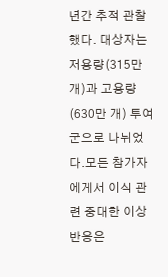년간 추적 관찰했다. 대상자는 저용량(315만 개)과 고용량(630만 개) 투여군으로 나뉘었다.모든 참가자에게서 이식 관련 중대한 이상반응은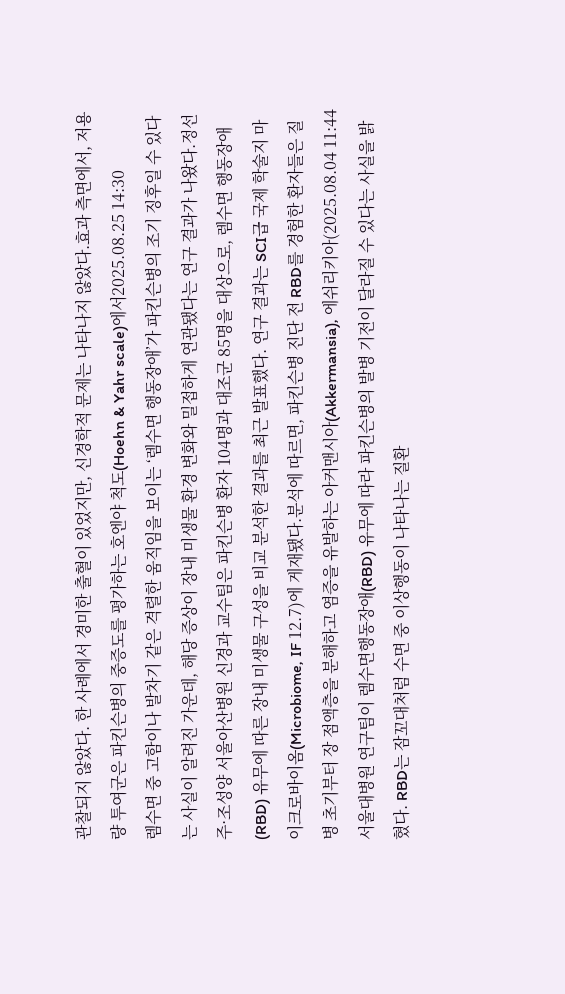관찰되지 않았다. 한 사례에서 경미한 출혈이 있었지만, 신경학적 문제는 나타나지 않았다.효과 측면에서, 저용량 투여군은 파킨슨병의 중증도를 평가하는 호엔야 척도(Hoehn & Yahr scale)에서2025.08.25 14:30
렘수면 중 고함이나 발차기 같은 격렬한 움직임을 보이는 ‘렘수면 행동장애’가 파킨슨병의 조기 징후일 수 있다는 사실이 알려진 가운데, 해당 증상이 장내 미생물 환경 변화와 밀접하게 연관됐다는 연구 결과가 나왔다.정선주·조성양 서울아산병원 신경과 교수팀은 파킨슨병 환자 104명과 대조군 85명을 대상으로, 렘수면 행동장애(RBD) 유무에 따른 장내 미생물 구성을 비교 분석한 결과를 최근 발표했다. 연구 결과는 SCI급 국제 학술지 마이크로바이옴(Microbiome, IF 12.7)에 게재됐다.분석에 따르면, 파킨슨병 진단 전 RBD를 경험한 환자들은 질병 초기부터 장 점액층을 분해하고 염증을 유발하는 아커맨시아(Akkermansia), 에쉬리키아(2025.08.04 11:44
서울대병원 연구팀이 렘수면행동장애(RBD) 유무에 따라 파킨슨병의 발병 기전이 달라질 수 있다는 사실을 밝혔다. RBD는 잠꼬대처럼 수면 중 이상행동이 나타나는 질환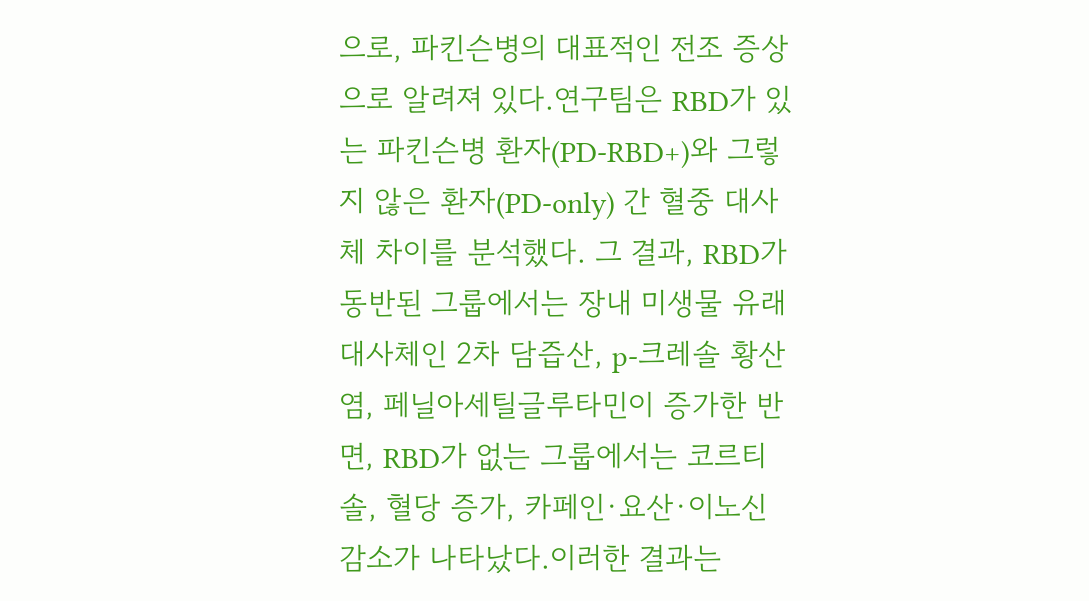으로, 파킨슨병의 대표적인 전조 증상으로 알려져 있다.연구팀은 RBD가 있는 파킨슨병 환자(PD-RBD+)와 그렇지 않은 환자(PD-only) 간 혈중 대사체 차이를 분석했다. 그 결과, RBD가 동반된 그룹에서는 장내 미생물 유래 대사체인 2차 담즙산, p-크레솔 황산염, 페닐아세틸글루타민이 증가한 반면, RBD가 없는 그룹에서는 코르티솔, 혈당 증가, 카페인·요산·이노신 감소가 나타났다.이러한 결과는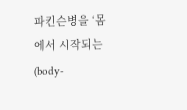파킨슨병을 ‘몸에서 시작되는(body-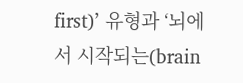first)’ 유형과 ‘뇌에서 시작되는(brain